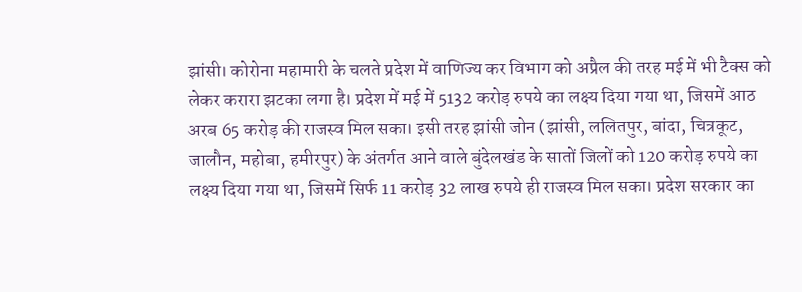झांसी। कोरोना महामारी के चलते प्रदेश में वाणिज्य कर विभाग को अप्रैल की तरह मई में भी टैक्स को लेकर करारा झटका लगा है। प्रदेश में मई में 5132 करोड़ रुपये का लक्ष्य दिया गया था, जिसमें आठ अरब 65 करोड़ की राजस्व मिल सका। इसी तरह झांसी जोन (झांसी, ललितपुर, बांदा, चित्रकूट, जालौन, महोबा, हमीरपुर) के अंतर्गत आने वाले बुंदेलखंड के सातों जिलों को 120 करोड़ रुपये का लक्ष्य दिया गया था, जिसमें सिर्फ 11 करोड़ 32 लाख रुपये ही राजस्व मिल सका। प्रदेश सरकार का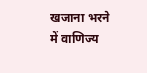खजाना भरने में वाणिज्य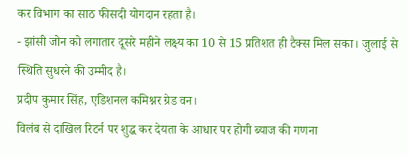कर विभाग का साठ फीसदी योगदान रहता है।
- झांसी जोन को लगातार दूसरे महीने लक्ष्य का 10 से 15 प्रतिशत ही टैक्स मिल सका। जुलाई से स्थिति सुधरने की उम्मीद है।
प्रदीप कुमार सिंह, एडिशनल कमिश्नर ग्रेड वन।
विलंब से दाखिल रिटर्न पर शुद्ध कर देयता के आधार पर होगी ब्याज की गणना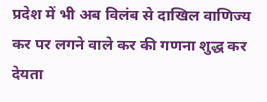प्रदेश में भी अब विलंब से दाखिल वाणिज्य कर पर लगने वाले कर की गणना शुद्ध कर देयता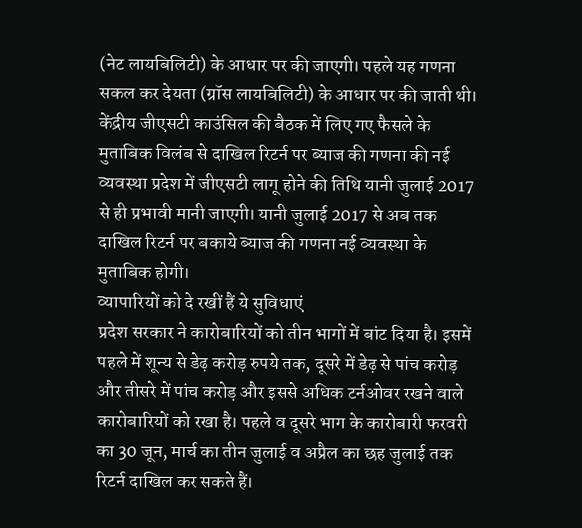(नेट लायबिलिटी) के आधार पर की जाएगी। पहले यह गणना सकल कर देयता (ग्रॉस लायबिलिटी) के आधार पर की जाती थी। केंद्रीय जीएसटी काउंसिल की बैठक में लिए गए फैसले के मुताबिक विलंब से दाखिल रिटर्न पर ब्याज की गणना की नई व्यवस्था प्रदेश में जीएसटी लागू होने की तिथि यानी जुलाई 2017 से ही प्रभावी मानी जाएगी। यानी जुलाई 2017 से अब तक दाखिल रिटर्न पर बकाये ब्याज की गणना नई व्यवस्था के मुताबिक होगी।
व्यापारियों को दे रखीं हैं ये सुविधाएं
प्रदेश सरकार ने कारोबारियों को तीन भागों में बांट दिया है। इसमें पहले में शून्य से डेढ़ करोड़ रुपये तक, दूसरे में डेढ़ से पांच करोड़ और तीसरे में पांच करोड़ और इससे अधिक टर्नओवर रखने वाले कारोबारियों को रखा है। पहले व दूसरे भाग के कारोबारी फरवरी का 30 जून, मार्च का तीन जुलाई व अप्रैल का छह जुलाई तक रिटर्न दाखिल कर सकते हैं।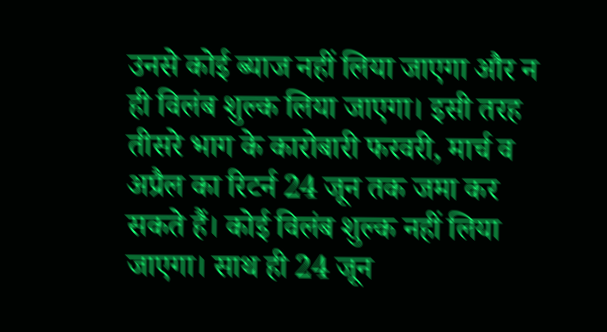उनसे कोई ब्याज नहीं लिया जाएगा और न ही विलंब शुल्क लिया जाएगा। इसी तरह तीसरे भाग के कारोबारी फरवरी, मार्च व अप्रैल का रिटर्न 24 जून तक जमा कर सकते हैं। कोई विलंब शुल्क नहीं लिया जाएगा। साथ ही 24 जून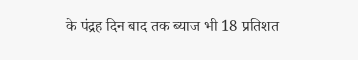के पंद्रह दिन बाद तक ब्याज भी 18 प्रतिशत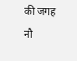की जगह नौ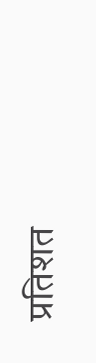प्रतिशत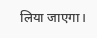लिया जाएगा।